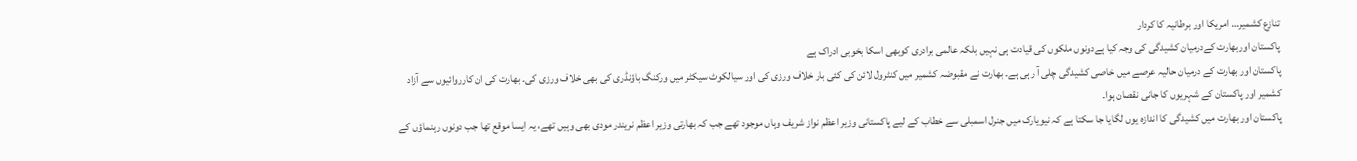تنازع کشمیر… امریکا اور برطانیہ کا کردار
پاکستان اوربھارت کےدرمیان کشیدگی کی وجہ کیا ہےدونوں ملکوں کی قیادت ہی نہیں بلکہ عالمی برادری کوبھی اسکا بخوبی ادراک ہے
پاکستان اور بھارت کے درمیان حالیہ عرصے میں خاصی کشیدگی چلی آ رہی ہے۔ بھارت نے مقبوضہ کشمیر میں کنٹرول لائن کی کئی بار خلاف ورزی کی اور سیالکوٹ سیکٹر میں ورکنگ باؤنڈری کی بھی خلاف ورزی کی۔ بھارت کی ان کارروائیوں سے آزاد کشمیر اور پاکستان کے شہریوں کا جانی نقصان ہوا۔
پاکستان اور بھارت میں کشیدگی کا اندازہ یوں لگایا جا سکتا ہے کہ نیویارک میں جنرل اسمبلی سے خطاب کے لیے پاکستانی وزیر اعظم نواز شریف وہاں موجود تھے جب کہ بھارتی وزیر اعظم نریندر مودی بھی وہیں تھے، یہ ایسا موقع تھا جب دونوں رہنماؤں کے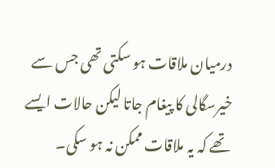درمیان ملاقات ہو سکتی تھی جس سے خیرسگالی کا پیغام جاتا لیکن حالات ایسے تھے کہ یہ ملاقات ممکن نہ ہو سکی۔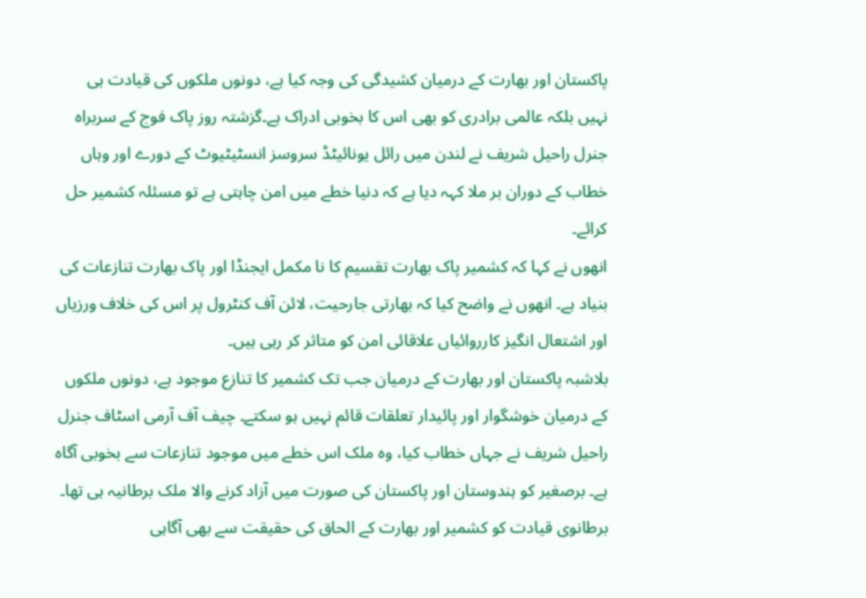پاکستان اور بھارت کے درمیان کشیدگی کی وجہ کیا ہے، دونوں ملکوں کی قیادت ہی نہیں بلکہ عالمی برادری کو بھی اس کا بخوبی ادراک ہے۔گزشتہ روز پاک فوج کے سربراہ جنرل راحیل شریف نے لندن میں رائل یونائیٹڈ سروسز انسٹیٹیوٹ کے دورے اور وہاں خطاب کے دوران بر ملا کہہ دیا ہے کہ دنیا خطے میں امن چاہتی ہے تو مسئلہ کشمیر حل کرائے۔
انھوں نے کہا کہ کشمیر پاک بھارت تقسیم کا نا مکمل ایجنڈا اور پاک بھارت تنازعات کی بنیاد ہے۔ انھوں نے واضح کیا کہ بھارتی جارحیت، لائن آف کنٹرول پر اس کی خلاف ورزیاں اور اشتعال انگیز کارروائیاں علاقائی امن کو متاثر کر رہی ہیں۔
بلاشبہ پاکستان اور بھارت کے درمیان جب تک کشمیر کا تنازع موجود ہے، دونوں ملکوں کے درمیان خوشگوار اور پائیدار تعلقات قائم نہیں ہو سکتے۔ چیف آف آرمی اسٹاف جنرل راحیل شریف نے جہاں خطاب کیا، وہ ملک اس خطے میں موجود تنازعات سے بخوبی آگاہ ہے۔ برصغیر کو ہندوستان اور پاکستان کی صورت میں آزاد کرنے والا ملک برطانیہ ہی تھا۔
برطانوی قیادت کو کشمیر اور بھارت کے الحاق کی حقیقت سے بھی آگاہی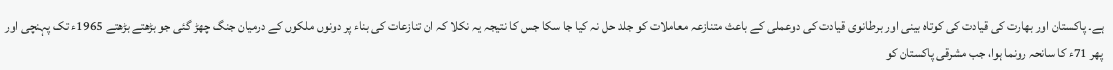ہے۔ پاکستان اور بھارت کی قیادت کی کوتاہ بینی اور برطانوی قیادت کی دوعملی کے باعث متنازعہ معاملات کو جلد حل نہ کیا جا سکا جس کا نتیجہ یہ نکلا کہ ان تنازعات کی بناء پر دونوں ملکوں کے درمیان جنگ چھڑ گئی جو بڑھتے بڑھتے 1965ء تک پہنچی اور پھر 71ء کا سانحہ رونما ہوا، جب مشرقی پاکستان کو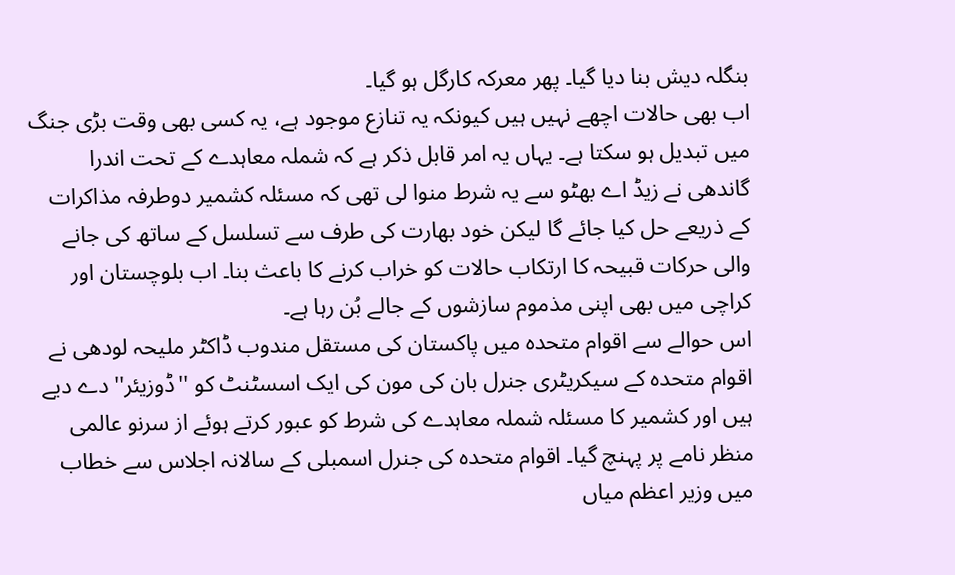بنگلہ دیش بنا دیا گیا۔ پھر معرکہ کارگل ہو گیا۔
اب بھی حالات اچھے نہیں ہیں کیونکہ یہ تنازع موجود ہے، یہ کسی بھی وقت بڑی جنگ میں تبدیل ہو سکتا ہے۔ یہاں یہ امر قابل ذکر ہے کہ شملہ معاہدے کے تحت اندرا گاندھی نے زیڈ اے بھٹو سے یہ شرط منوا لی تھی کہ مسئلہ کشمیر دوطرفہ مذاکرات کے ذریعے حل کیا جائے گا لیکن خود بھارت کی طرف سے تسلسل کے ساتھ کی جانے والی حرکات قبیحہ کا ارتکاب حالات کو خراب کرنے کا باعث بنا۔ اب بلوچستان اور کراچی میں بھی اپنی مذموم سازشوں کے جالے بُن رہا ہے۔
اس حوالے سے اقوام متحدہ میں پاکستان کی مستقل مندوب ڈاکٹر ملیحہ لودھی نے اقوام متحدہ کے سیکریٹری جنرل بان کی مون کی ایک اسسٹنٹ کو ''ڈوزیئر'' دے دیے ہیں اور کشمیر کا مسئلہ شملہ معاہدے کی شرط کو عبور کرتے ہوئے از سرنو عالمی منظر نامے پر پہنچ گیا۔ اقوام متحدہ کی جنرل اسمبلی کے سالانہ اجلاس سے خطاب میں وزیر اعظم میاں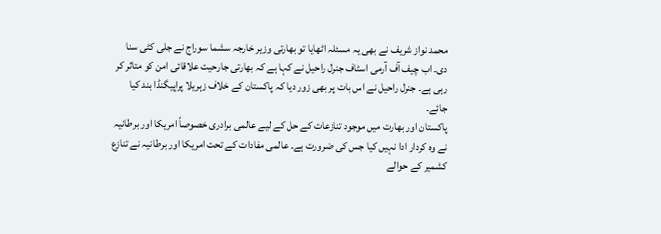محمد نواز شریف نے بھی یہ مسئلہ اٹھایا تو بھارتی وزیر خارجہ سشما سوراج نے جلی کٹی سنا دی۔ اب چیف آف آرمی اسٹاف جنرل راحیل نے کہا ہے کہ بھارتی جارحیت علاقائی امن کو متاثر کر رہی ہے۔ جنرل راحیل نے اس بات پر بھی زور دیا کہ پاکستان کے خلاف زہریلا پراپیگنڈا بند کیا جائے۔
پاکستان اور بھارت میں موجود تنازعات کے حل کے لیے عالمی برادری خصوصاً امریکا اور برطانیہ نے وہ کردار ادا نہیں کیا جس کی ضرورت ہے۔ عالمی مفادات کے تحت امریکا اور برطانیہ نے تنازع کشمیر کے حوالے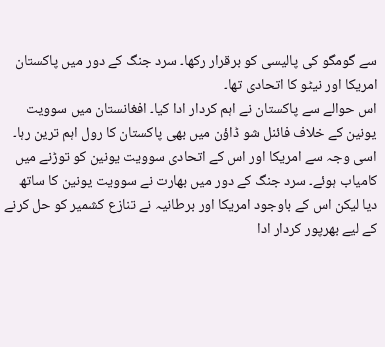سے گومگو کی پالیسی کو برقرار رکھا۔ سرد جنگ کے دور میں پاکستان امریکا اور نیٹو کا اتحادی تھا۔
اس حوالے سے پاکستان نے اہم کردار ادا کیا۔ افغانستان میں سوویت یونین کے خلاف فائنل شو ڈاؤن میں بھی پاکستان کا رول اہم ترین رہا۔ اسی وجہ سے امریکا اور اس کے اتحادی سوویت یونین کو توڑنے میں کامیاب ہوئے۔ سرد جنگ کے دور میں بھارت نے سوویت یونین کا ساتھ دیا لیکن اس کے باوجود امریکا اور برطانیہ نے تنازع کشمیر کو حل کرنے کے لیے بھرپور کردار ادا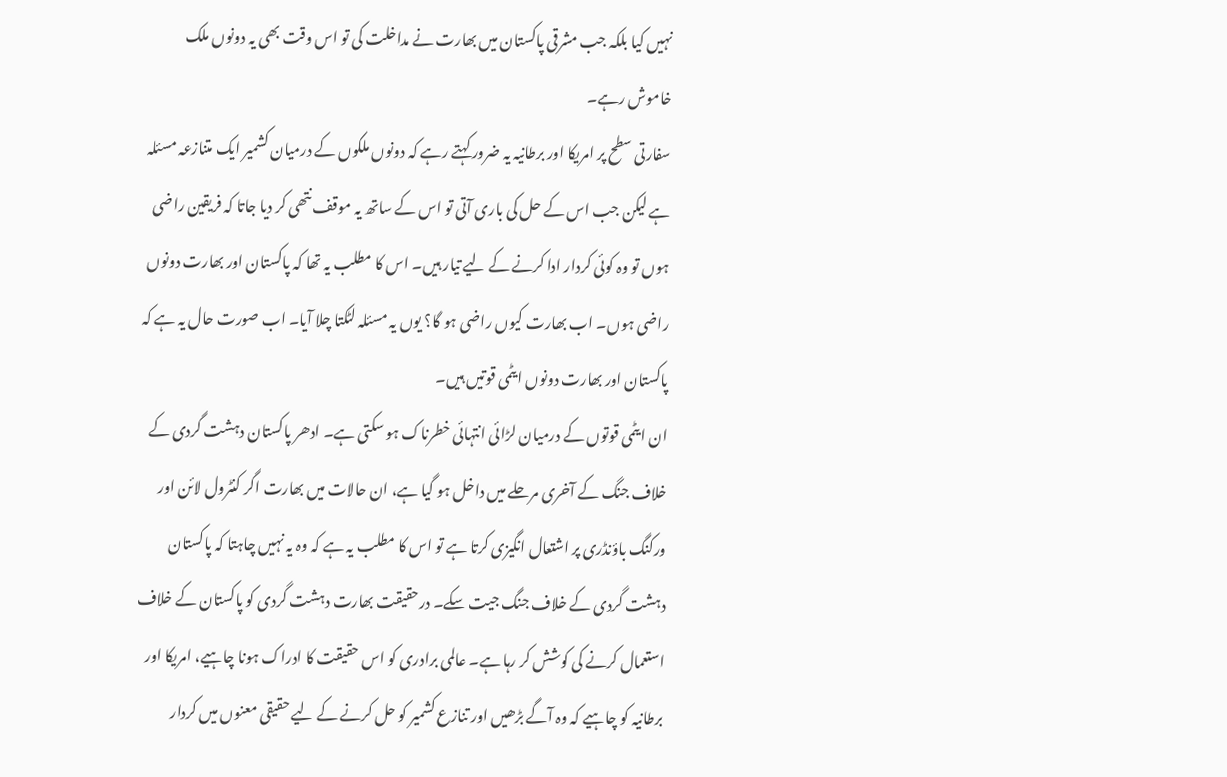نہیں کیا بلکہ جب مشرقی پاکستان میں بھارت نے مداخلت کی تو اس وقت بھی یہ دونوں ملک خاموش رہے۔
سفارتی سطح پر امریکا اور برطانیہ یہ ضرور کہتے رہے کہ دونوں ملکوں کے درمیان کشمیر ایک متنازعہ مسئلہ ہے لیکن جب اس کے حل کی باری آتی تو اس کے ساتھ یہ موقف نتھی کر دیا جاتا کہ فریقین راضی ہوں تو وہ کوئی کردار ادا کرنے کے لیے تیار ہیں۔ اس کا مطلب یہ تھا کہ پاکستان اور بھارت دونوں راضی ہوں۔ اب بھارت کیوں راضی ہو گا؟ یوں یہ مسئلہ لٹکتا چلا آیا۔ اب صورت حال یہ ہے کہ پاکستان اور بھارت دونوں ایٹمی قوتیں ہیں۔
ان ایٹمی قوتوں کے درمیان لڑائی انتہائی خطرناک ہو سکتی ہے۔ ادھر پاکستان دہشت گردی کے خلاف جنگ کے آخری مرحلے میں داخل ہو گیا ہے، ان حالات میں بھارت اگر کنٹرول لائن اور ورکنگ باؤنڈری پر اشتعال انگیزی کرتا ہے تو اس کا مطلب یہ ہے کہ وہ یہ نہیں چاہتا کہ پاکستان دہشت گردی کے خلاف جنگ جیت سکے۔ درحقیقت بھارت دہشت گردی کو پاکستان کے خلاف استعمال کرنے کی کوشش کر رہا ہے۔ عالمی برادری کو اس حقیقت کا ادراک ہونا چاہیے، امریکا اور برطانیہ کو چاہیے کہ وہ آگے بڑھیں اور تنازع کشمیر کو حل کرنے کے لیے حقیقی معنوں میں کردار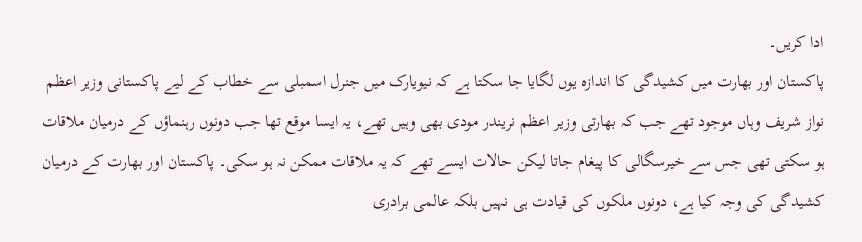ادا کریں۔
پاکستان اور بھارت میں کشیدگی کا اندازہ یوں لگایا جا سکتا ہے کہ نیویارک میں جنرل اسمبلی سے خطاب کے لیے پاکستانی وزیر اعظم نواز شریف وہاں موجود تھے جب کہ بھارتی وزیر اعظم نریندر مودی بھی وہیں تھے، یہ ایسا موقع تھا جب دونوں رہنماؤں کے درمیان ملاقات ہو سکتی تھی جس سے خیرسگالی کا پیغام جاتا لیکن حالات ایسے تھے کہ یہ ملاقات ممکن نہ ہو سکی۔ پاکستان اور بھارت کے درمیان کشیدگی کی وجہ کیا ہے، دونوں ملکوں کی قیادت ہی نہیں بلکہ عالمی برادری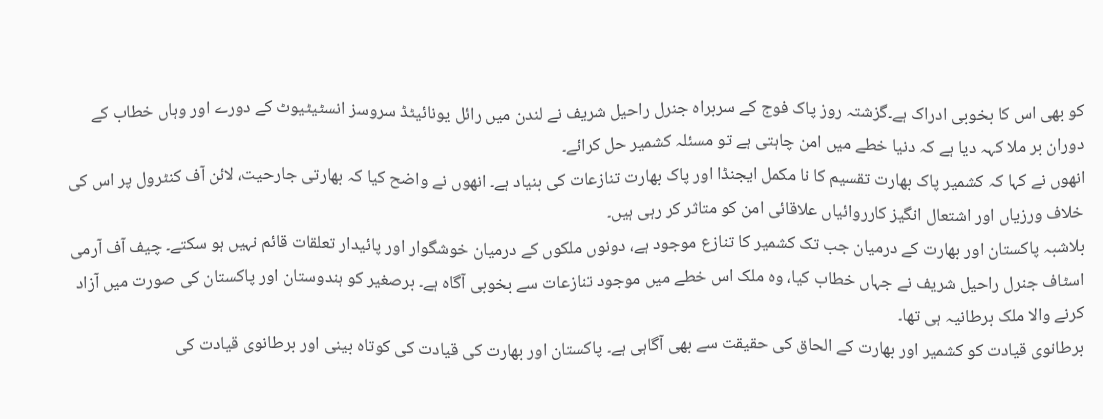کو بھی اس کا بخوبی ادراک ہے۔گزشتہ روز پاک فوج کے سربراہ جنرل راحیل شریف نے لندن میں رائل یونائیٹڈ سروسز انسٹیٹیوٹ کے دورے اور وہاں خطاب کے دوران بر ملا کہہ دیا ہے کہ دنیا خطے میں امن چاہتی ہے تو مسئلہ کشمیر حل کرائے۔
انھوں نے کہا کہ کشمیر پاک بھارت تقسیم کا نا مکمل ایجنڈا اور پاک بھارت تنازعات کی بنیاد ہے۔ انھوں نے واضح کیا کہ بھارتی جارحیت، لائن آف کنٹرول پر اس کی خلاف ورزیاں اور اشتعال انگیز کارروائیاں علاقائی امن کو متاثر کر رہی ہیں۔
بلاشبہ پاکستان اور بھارت کے درمیان جب تک کشمیر کا تنازع موجود ہے، دونوں ملکوں کے درمیان خوشگوار اور پائیدار تعلقات قائم نہیں ہو سکتے۔ چیف آف آرمی اسٹاف جنرل راحیل شریف نے جہاں خطاب کیا، وہ ملک اس خطے میں موجود تنازعات سے بخوبی آگاہ ہے۔ برصغیر کو ہندوستان اور پاکستان کی صورت میں آزاد کرنے والا ملک برطانیہ ہی تھا۔
برطانوی قیادت کو کشمیر اور بھارت کے الحاق کی حقیقت سے بھی آگاہی ہے۔ پاکستان اور بھارت کی قیادت کی کوتاہ بینی اور برطانوی قیادت کی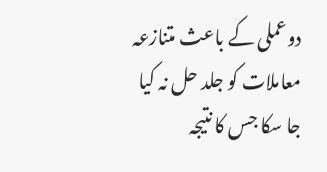دوعملی کے باعث متنازعہ معاملات کو جلد حل نہ کیا جا سکا جس کا نتیجہ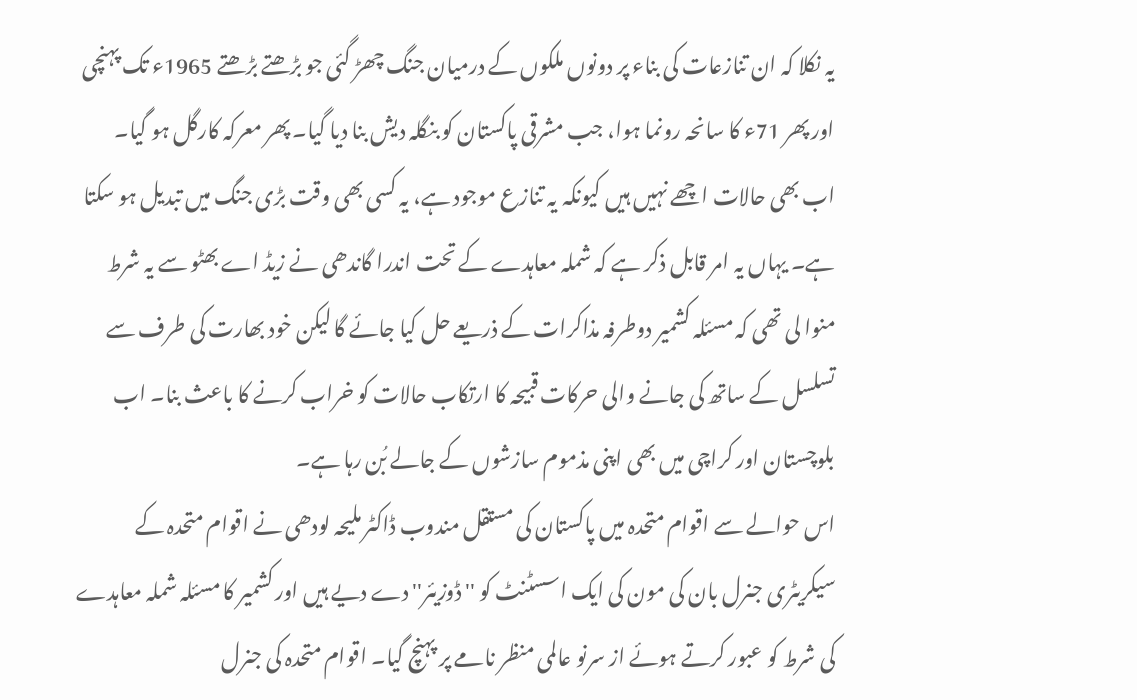یہ نکلا کہ ان تنازعات کی بناء پر دونوں ملکوں کے درمیان جنگ چھڑ گئی جو بڑھتے بڑھتے 1965ء تک پہنچی اور پھر 71ء کا سانحہ رونما ہوا، جب مشرقی پاکستان کو بنگلہ دیش بنا دیا گیا۔ پھر معرکہ کارگل ہو گیا۔
اب بھی حالات اچھے نہیں ہیں کیونکہ یہ تنازع موجود ہے، یہ کسی بھی وقت بڑی جنگ میں تبدیل ہو سکتا ہے۔ یہاں یہ امر قابل ذکر ہے کہ شملہ معاہدے کے تحت اندرا گاندھی نے زیڈ اے بھٹو سے یہ شرط منوا لی تھی کہ مسئلہ کشمیر دوطرفہ مذاکرات کے ذریعے حل کیا جائے گا لیکن خود بھارت کی طرف سے تسلسل کے ساتھ کی جانے والی حرکات قبیحہ کا ارتکاب حالات کو خراب کرنے کا باعث بنا۔ اب بلوچستان اور کراچی میں بھی اپنی مذموم سازشوں کے جالے بُن رہا ہے۔
اس حوالے سے اقوام متحدہ میں پاکستان کی مستقل مندوب ڈاکٹر ملیحہ لودھی نے اقوام متحدہ کے سیکریٹری جنرل بان کی مون کی ایک اسسٹنٹ کو ''ڈوزیئر'' دے دیے ہیں اور کشمیر کا مسئلہ شملہ معاہدے کی شرط کو عبور کرتے ہوئے از سرنو عالمی منظر نامے پر پہنچ گیا۔ اقوام متحدہ کی جنرل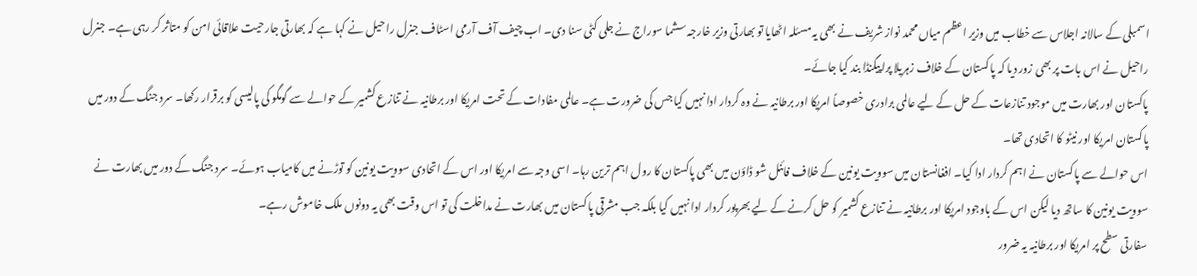اسمبلی کے سالانہ اجلاس سے خطاب میں وزیر اعظم میاں محمد نواز شریف نے بھی یہ مسئلہ اٹھایا تو بھارتی وزیر خارجہ سشما سوراج نے جلی کٹی سنا دی۔ اب چیف آف آرمی اسٹاف جنرل راحیل نے کہا ہے کہ بھارتی جارحیت علاقائی امن کو متاثر کر رہی ہے۔ جنرل راحیل نے اس بات پر بھی زور دیا کہ پاکستان کے خلاف زہریلا پراپیگنڈا بند کیا جائے۔
پاکستان اور بھارت میں موجود تنازعات کے حل کے لیے عالمی برادری خصوصاً امریکا اور برطانیہ نے وہ کردار ادا نہیں کیا جس کی ضرورت ہے۔ عالمی مفادات کے تحت امریکا اور برطانیہ نے تنازع کشمیر کے حوالے سے گومگو کی پالیسی کو برقرار رکھا۔ سرد جنگ کے دور میں پاکستان امریکا اور نیٹو کا اتحادی تھا۔
اس حوالے سے پاکستان نے اہم کردار ادا کیا۔ افغانستان میں سوویت یونین کے خلاف فائنل شو ڈاؤن میں بھی پاکستان کا رول اہم ترین رہا۔ اسی وجہ سے امریکا اور اس کے اتحادی سوویت یونین کو توڑنے میں کامیاب ہوئے۔ سرد جنگ کے دور میں بھارت نے سوویت یونین کا ساتھ دیا لیکن اس کے باوجود امریکا اور برطانیہ نے تنازع کشمیر کو حل کرنے کے لیے بھرپور کردار ادا نہیں کیا بلکہ جب مشرقی پاکستان میں بھارت نے مداخلت کی تو اس وقت بھی یہ دونوں ملک خاموش رہے۔
سفارتی سطح پر امریکا اور برطانیہ یہ ضرور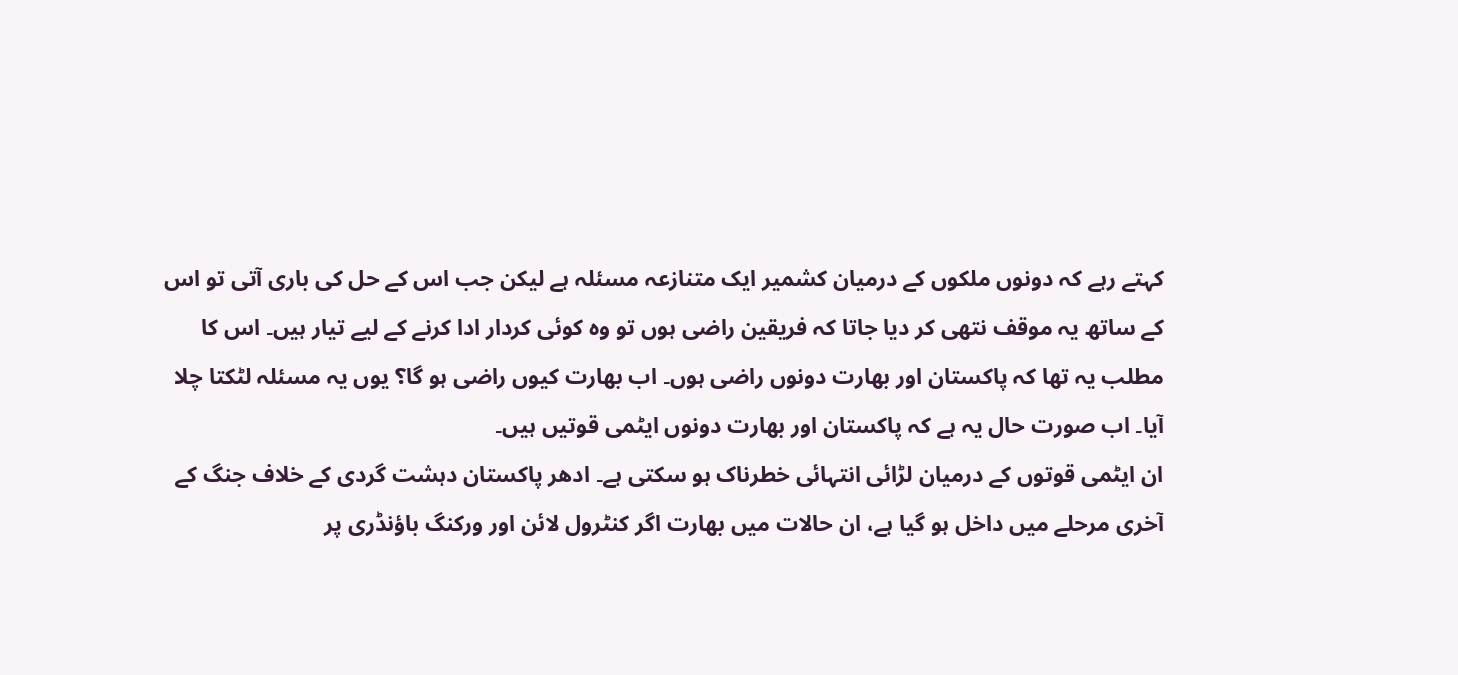کہتے رہے کہ دونوں ملکوں کے درمیان کشمیر ایک متنازعہ مسئلہ ہے لیکن جب اس کے حل کی باری آتی تو اس کے ساتھ یہ موقف نتھی کر دیا جاتا کہ فریقین راضی ہوں تو وہ کوئی کردار ادا کرنے کے لیے تیار ہیں۔ اس کا مطلب یہ تھا کہ پاکستان اور بھارت دونوں راضی ہوں۔ اب بھارت کیوں راضی ہو گا؟ یوں یہ مسئلہ لٹکتا چلا آیا۔ اب صورت حال یہ ہے کہ پاکستان اور بھارت دونوں ایٹمی قوتیں ہیں۔
ان ایٹمی قوتوں کے درمیان لڑائی انتہائی خطرناک ہو سکتی ہے۔ ادھر پاکستان دہشت گردی کے خلاف جنگ کے آخری مرحلے میں داخل ہو گیا ہے، ان حالات میں بھارت اگر کنٹرول لائن اور ورکنگ باؤنڈری پر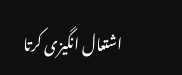اشتعال انگیزی کرتا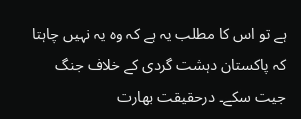ہے تو اس کا مطلب یہ ہے کہ وہ یہ نہیں چاہتا کہ پاکستان دہشت گردی کے خلاف جنگ جیت سکے۔ درحقیقت بھارت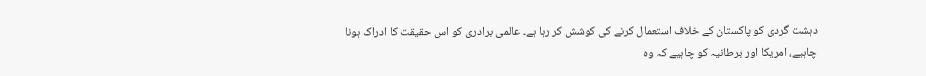دہشت گردی کو پاکستان کے خلاف استعمال کرنے کی کوشش کر رہا ہے۔ عالمی برادری کو اس حقیقت کا ادراک ہونا چاہیے، امریکا اور برطانیہ کو چاہیے کہ وہ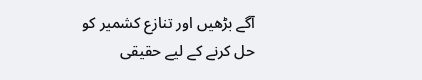آگے بڑھیں اور تنازع کشمیر کو حل کرنے کے لیے حقیقی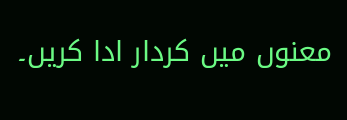معنوں میں کردار ادا کریں۔